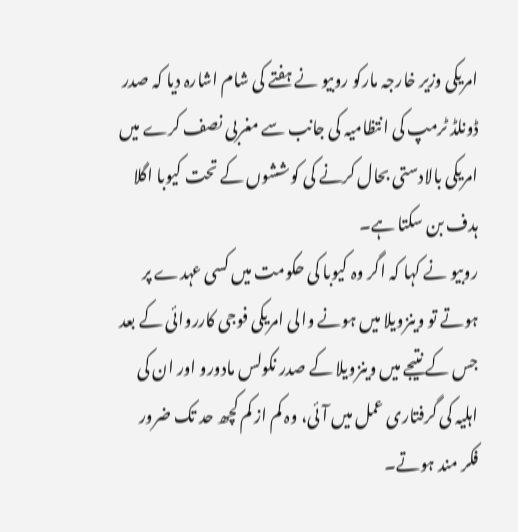امریکی وزیر خارجہ مارکو روبیو نے ہفتے کی شام اشارہ دیا کہ صدر ڈونلڈ ٹرمپ کی انتظامیہ کی جانب سے مغربی نصف کرے میں امریکی بالادستی بحال کرنے کی کوششوں کے تحت کیوبا اگلا ہدف بن سکتا ہے۔
روبیو نے کہا کہ اگر وہ کیوبا کی حکومت میں کسی عہدے پر ہوتے تو وینزویلا میں ہونے والی امریکی فوجی کارروائی کے بعد جس کے نتیجے میں وینزویلا کے صدر نکولس مادورو اور ان کی اہلیہ کی گرفتاری عمل میں آئی، وہ کم از کم کچھ حد تک ضرور فکر مند ہوتے۔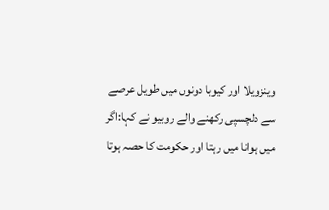وینزویلا اور کیوبا دونوں میں طویل عرصے سے دلچسپی رکھنے والے روبیو نے کہا:اگر میں ہوانا میں رہتا اور حکومت کا حصہ ہوتا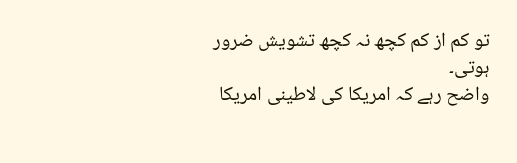تو کم از کم کچھ نہ کچھ تشویش ضرور ہوتی۔
واضح رہے کہ امریکا کی لاطینی امریکا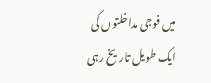میں فوجی مداخلتوں کی ایک طویل تاریخ رہی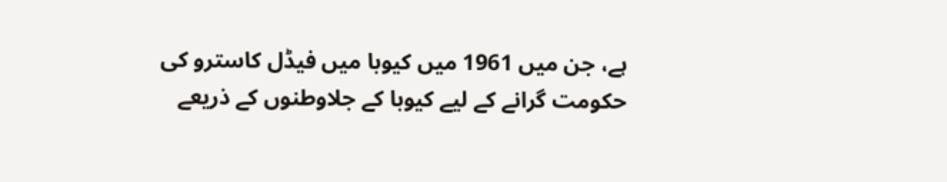ہے، جن میں 1961 میں کیوبا میں فیڈل کاسترو کی حکومت گرانے کے لیے کیوبا کے جلاوطنوں کے ذریعے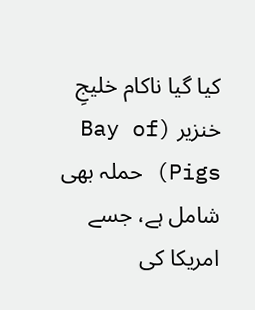کیا گیا ناکام خلیجِ خنزیر (Bay of Pigs) حملہ بھی شامل ہے، جسے امریکا کی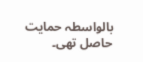بالواسطہ حمایت حاصل تھی۔